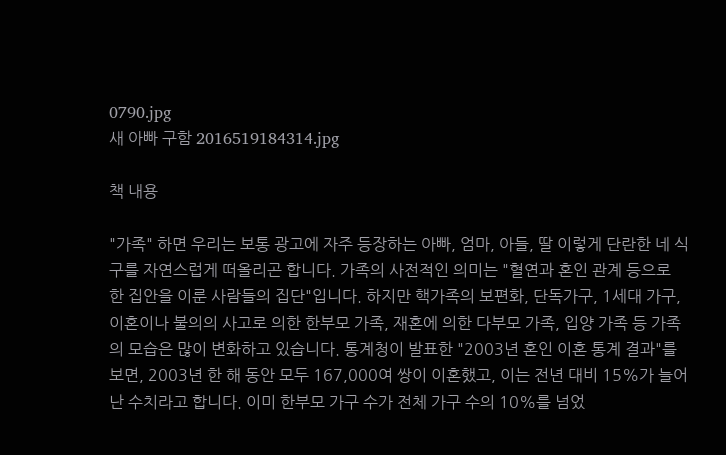0790.jpg
새 아빠 구함 2016519184314.jpg

책 내용

"가족" 하면 우리는 보통 광고에 자주 등장하는 아빠, 엄마, 아들, 딸 이렇게 단란한 네 식구를 자연스럽게 떠올리곤 합니다. 가족의 사전적인 의미는 "혈연과 혼인 관계 등으로 한 집안을 이룬 사람들의 집단"입니다. 하지만 핵가족의 보편화, 단독가구, 1세대 가구, 이혼이나 불의의 사고로 의한 한부모 가족, 재혼에 의한 다부모 가족, 입양 가족 등 가족의 모습은 많이 변화하고 있습니다. 통계청이 발표한 "2003년 혼인 이혼 통계 결과"를 보면, 2003년 한 해 동안 모두 167,000여 쌍이 이혼했고, 이는 전년 대비 15%가 늘어난 수치라고 합니다. 이미 한부모 가구 수가 전체 가구 수의 10%를 넘었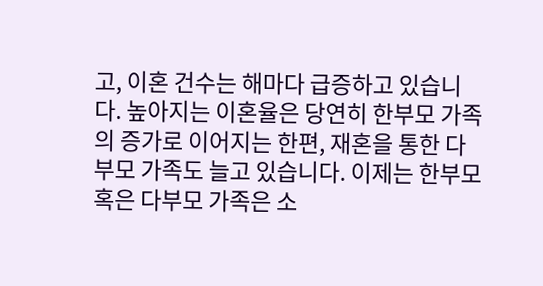고, 이혼 건수는 해마다 급증하고 있습니다. 높아지는 이혼율은 당연히 한부모 가족의 증가로 이어지는 한편, 재혼을 통한 다부모 가족도 늘고 있습니다. 이제는 한부모 혹은 다부모 가족은 소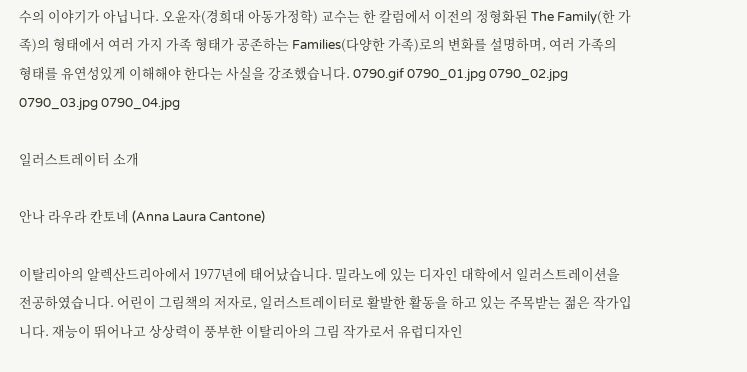수의 이야기가 아닙니다. 오윤자(경희대 아동가정학) 교수는 한 칼럼에서 이전의 정형화된 The Family(한 가족)의 형태에서 여러 가지 가족 형태가 공존하는 Families(다양한 가족)로의 변화를 설명하며, 여러 가족의 형태를 유연성있게 이해해야 한다는 사실을 강조했습니다. 0790.gif 0790_01.jpg 0790_02.jpg 0790_03.jpg 0790_04.jpg

일러스트레이터 소개

안나 라우라 칸토네 (Anna Laura Cantone)

이탈리아의 알렉산드리아에서 1977년에 태어났습니다. 밀라노에 있는 디자인 대학에서 일러스트레이션을 전공하였습니다. 어린이 그림책의 저자로, 일러스트레이터로 활발한 활동을 하고 있는 주목받는 젊은 작가입니다. 재능이 뛰어나고 상상력이 풍부한 이탈리아의 그림 작가로서 유럽디자인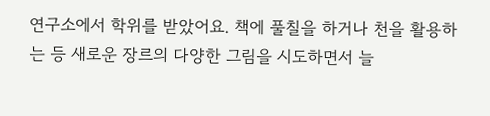연구소에서 학위를 받았어요. 책에 풀칠을 하거나 천을 활용하는 등 새로운 장르의 다양한 그림을 시도하면서 늘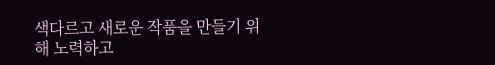색다르고 새로운 작품을 만들기 위해 노력하고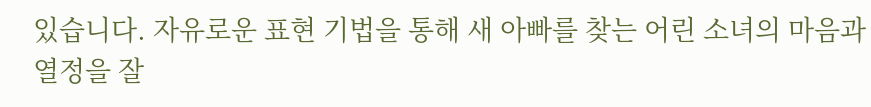있습니다. 자유로운 표현 기법을 통해 새 아빠를 찾는 어린 소녀의 마음과 열정을 잘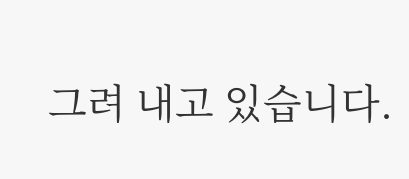그려 내고 있습니다.